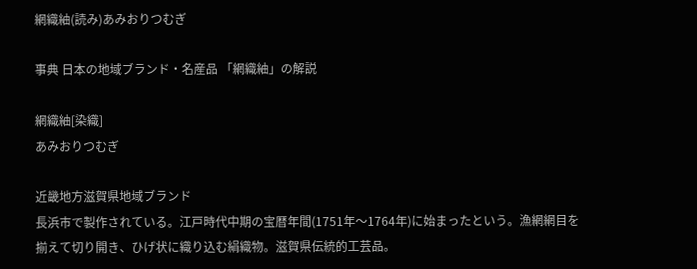網織紬(読み)あみおりつむぎ

事典 日本の地域ブランド・名産品 「網織紬」の解説

網織紬[染織]
あみおりつむぎ

近畿地方滋賀県地域ブランド
長浜市で製作されている。江戸時代中期の宝暦年間(1751年〜1764年)に始まったという。漁網網目を揃えて切り開き、ひげ状に織り込む絹織物。滋賀県伝統的工芸品。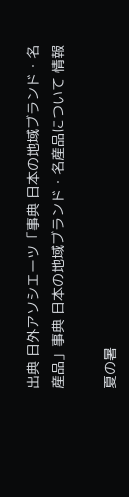出典 日外アソシエーツ「事典 日本の地域ブランド・名産品」事典 日本の地域ブランド・名産品について 情報

夏の暑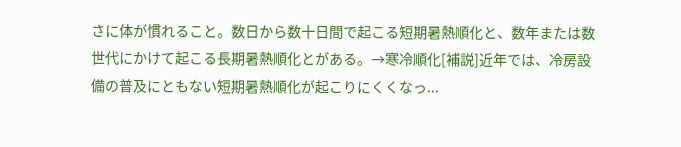さに体が慣れること。数日から数十日間で起こる短期暑熱順化と、数年または数世代にかけて起こる長期暑熱順化とがある。→寒冷順化[補説]近年では、冷房設備の普及にともない短期暑熱順化が起こりにくくなっ...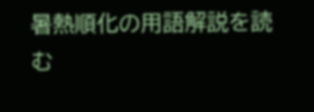暑熱順化の用語解説を読む